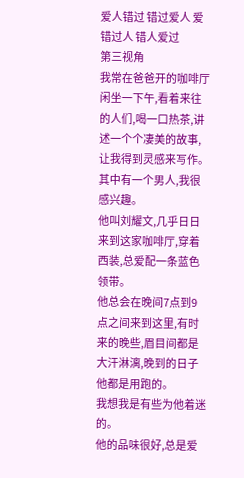爱人错过 错过爱人 爱错过人 错人爱过
第三视角
我常在爸爸开的咖啡厅闲坐一下午,看着来往的人们,喝一口热茶,讲述一个个凄美的故事,让我得到灵感来写作。
其中有一个男人,我很感兴趣。
他叫刘耀文,几乎日日来到这家咖啡厅,穿着西装,总爱配一条蓝色领带。
他总会在晚间7点到9点之间来到这里,有时来的晚些,眉目间都是大汗淋漓,晚到的日子他都是用跑的。
我想我是有些为他着迷的。
他的品味很好,总是爱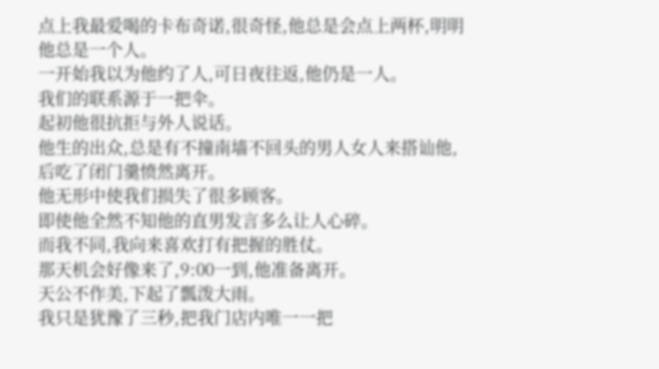点上我最爱喝的卡布奇诺,很奇怪,他总是会点上两杯,明明他总是一个人。
一开始我以为他约了人,可日夜往返,他仍是一人。
我们的联系源于一把伞。
起初他很抗拒与外人说话。
他生的出众,总是有不撞南墙不回头的男人女人来搭讪他,后吃了闭门羹愤然离开。
他无形中使我们损失了很多顾客。
即使他全然不知他的直男发言多么让人心碎。
而我不同,我向来喜欢打有把握的胜仗。
那天机会好像来了,9:00一到,他准备离开。
天公不作美,下起了瓢泼大雨。
我只是犹豫了三秒,把我门店内唯一一把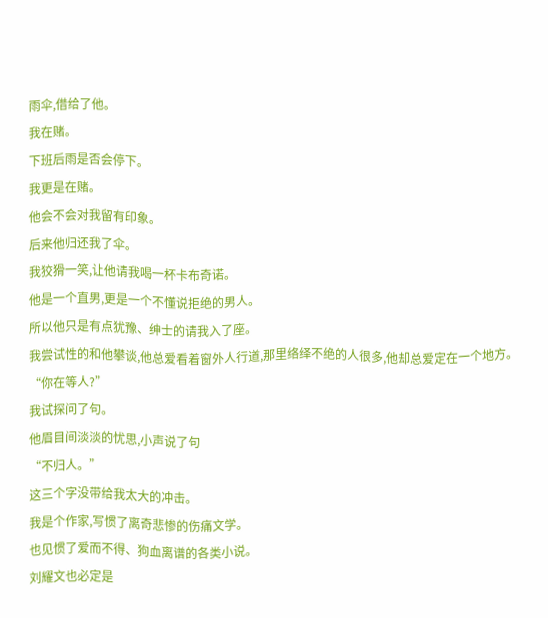雨伞,借给了他。
我在赌。
下班后雨是否会停下。
我更是在赌。
他会不会对我留有印象。
后来他归还我了伞。
我狡猾一笑,让他请我喝一杯卡布奇诺。
他是一个直男,更是一个不懂说拒绝的男人。
所以他只是有点犹豫、绅士的请我入了座。
我尝试性的和他攀谈,他总爱看着窗外人行道,那里络绎不绝的人很多,他却总爱定在一个地方。
“你在等人?”
我试探问了句。
他眉目间淡淡的忧思,小声说了句
“不归人。”
这三个字没带给我太大的冲击。
我是个作家,写惯了离奇悲惨的伤痛文学。
也见惯了爱而不得、狗血离谱的各类小说。
刘耀文也必定是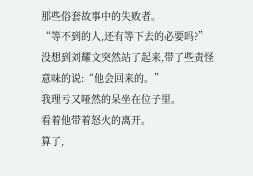那些俗套故事中的失败者。
“等不到的人,还有等下去的必要吗?”
没想到刘耀文突然站了起来,带了些责怪意味的说:“他会回来的。”
我理亏又哑然的呆坐在位子里。
看着他带着怒火的离开。
算了,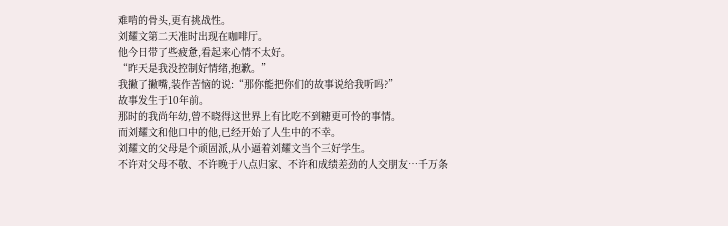难啃的骨头,更有挑战性。
刘耀文第二天准时出现在咖啡厅。
他今日带了些疲惫,看起来心情不太好。
“昨天是我没控制好情绪,抱歉。”
我撇了撇嘴,装作苦恼的说:“那你能把你们的故事说给我听吗?”
故事发生于10年前。
那时的我尚年幼,曾不晓得这世界上有比吃不到糖更可怜的事情。
而刘耀文和他口中的他,已经开始了人生中的不幸。
刘耀文的父母是个顽固派,从小逼着刘耀文当个三好学生。
不许对父母不敬、不许晚于八点归家、不许和成绩差劲的人交朋友…千万条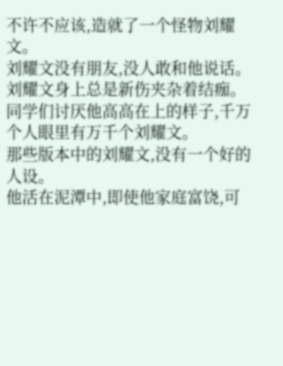不许不应该,造就了一个怪物刘耀文。
刘耀文没有朋友,没人敢和他说话。
刘耀文身上总是新伤夹杂着结痂。
同学们讨厌他高高在上的样子,千万个人眼里有万千个刘耀文。
那些版本中的刘耀文,没有一个好的人设。
他活在泥潭中,即使他家庭富饶,可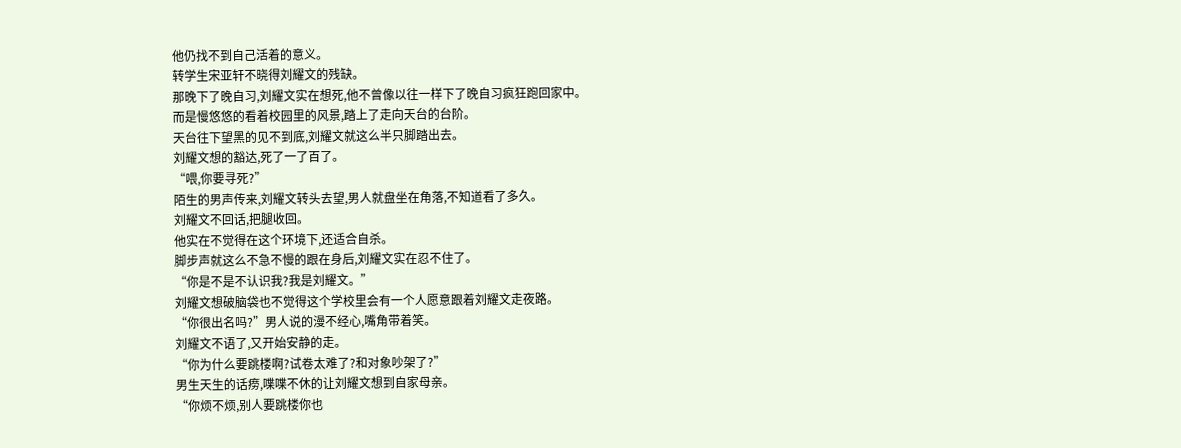他仍找不到自己活着的意义。
转学生宋亚轩不晓得刘耀文的残缺。
那晚下了晚自习,刘耀文实在想死,他不曾像以往一样下了晚自习疯狂跑回家中。
而是慢悠悠的看着校园里的风景,踏上了走向天台的台阶。
天台往下望黑的见不到底,刘耀文就这么半只脚踏出去。
刘耀文想的豁达,死了一了百了。
“喂,你要寻死?”
陌生的男声传来,刘耀文转头去望,男人就盘坐在角落,不知道看了多久。
刘耀文不回话,把腿收回。
他实在不觉得在这个环境下,还适合自杀。
脚步声就这么不急不慢的跟在身后,刘耀文实在忍不住了。
“你是不是不认识我?我是刘耀文。”
刘耀文想破脑袋也不觉得这个学校里会有一个人愿意跟着刘耀文走夜路。
“你很出名吗?”男人说的漫不经心,嘴角带着笑。
刘耀文不语了,又开始安静的走。
“你为什么要跳楼啊?试卷太难了?和对象吵架了?”
男生天生的话痨,喋喋不休的让刘耀文想到自家母亲。
“你烦不烦,别人要跳楼你也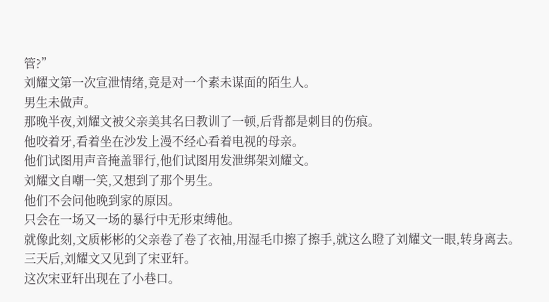管?”
刘耀文第一次宣泄情绪,竟是对一个素未谋面的陌生人。
男生未做声。
那晚半夜,刘耀文被父亲美其名曰教训了一顿,后背都是刺目的伤痕。
他咬着牙,看着坐在沙发上漫不经心看着电视的母亲。
他们试图用声音掩盖罪行,他们试图用发泄绑架刘耀文。
刘耀文自嘲一笑,又想到了那个男生。
他们不会问他晚到家的原因。
只会在一场又一场的暴行中无形束缚他。
就像此刻,文质彬彬的父亲卷了卷了衣袖,用湿毛巾擦了擦手,就这么瞪了刘耀文一眼,转身离去。
三天后,刘耀文又见到了宋亚轩。
这次宋亚轩出现在了小巷口。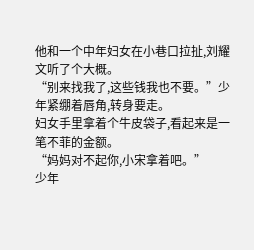他和一个中年妇女在小巷口拉扯,刘耀文听了个大概。
“别来找我了,这些钱我也不要。”少年紧绷着唇角,转身要走。
妇女手里拿着个牛皮袋子,看起来是一笔不菲的金额。
“妈妈对不起你,小宋拿着吧。”
少年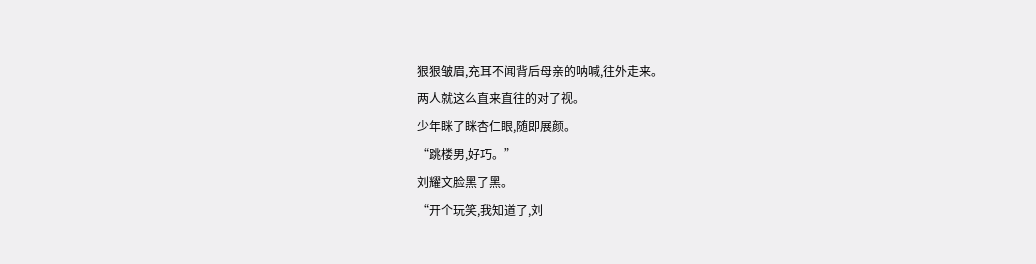狠狠皱眉,充耳不闻背后母亲的呐喊,往外走来。
两人就这么直来直往的对了视。
少年眯了眯杏仁眼,随即展颜。
“跳楼男,好巧。”
刘耀文脸黑了黑。
“开个玩笑,我知道了,刘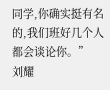同学,你确实挺有名的,我们班好几个人都会谈论你。”
刘耀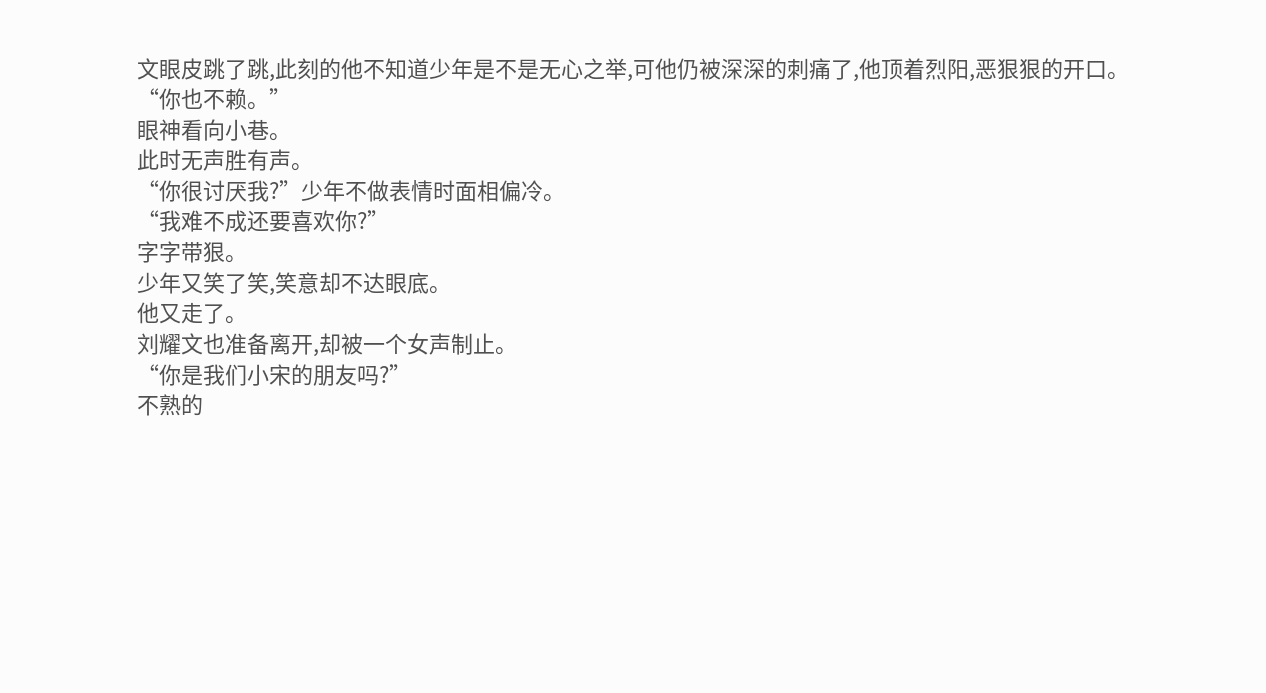文眼皮跳了跳,此刻的他不知道少年是不是无心之举,可他仍被深深的刺痛了,他顶着烈阳,恶狠狠的开口。
“你也不赖。”
眼神看向小巷。
此时无声胜有声。
“你很讨厌我?”少年不做表情时面相偏冷。
“我难不成还要喜欢你?”
字字带狠。
少年又笑了笑,笑意却不达眼底。
他又走了。
刘耀文也准备离开,却被一个女声制止。
“你是我们小宋的朋友吗?”
不熟的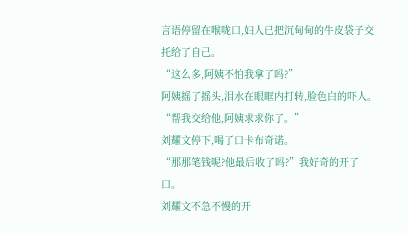言语停留在喉咙口,妇人已把沉甸甸的牛皮袋子交托给了自己。
“这么多,阿姨不怕我拿了吗?”
阿姨摇了摇头,泪水在眼眶内打转,脸色白的吓人。
“帮我交给他,阿姨求求你了。”
刘耀文停下,喝了口卡布奇诺。
“那那笔钱呢?他最后收了吗?”我好奇的开了口。
刘耀文不急不慢的开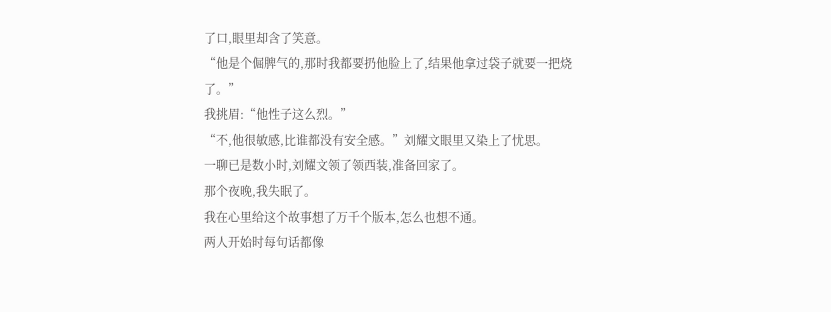了口,眼里却含了笑意。
“他是个倔脾气的,那时我都要扔他脸上了,结果他拿过袋子就要一把烧了。”
我挑眉:“他性子这么烈。”
“不,他很敏感,比谁都没有安全感。”刘耀文眼里又染上了忧思。
一聊已是数小时,刘耀文领了领西装,准备回家了。
那个夜晚,我失眠了。
我在心里给这个故事想了万千个版本,怎么也想不通。
两人开始时每句话都像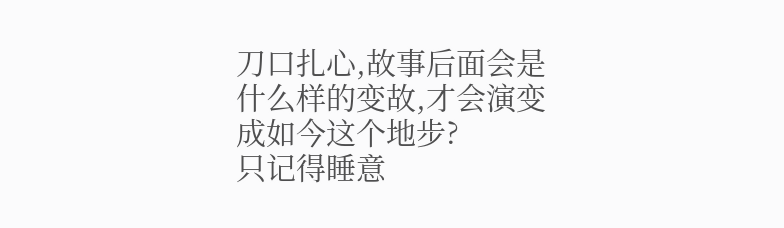刀口扎心,故事后面会是什么样的变故,才会演变成如今这个地步?
只记得睡意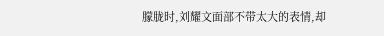朦胧时,刘耀文面部不带太大的表情,却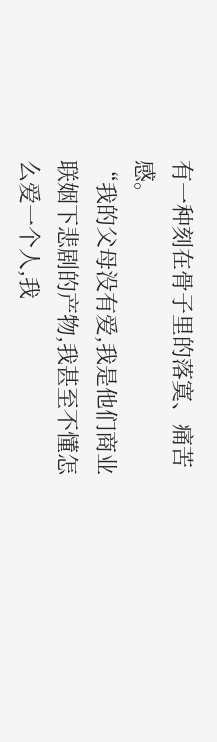有一种刻在骨子里的落寞、痛苦感。
“我的父母没有爱,我是他们商业联姻下悲剧的产物,我甚至不懂怎么爱一个人,我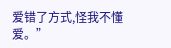爱错了方式,怪我不懂爱。”